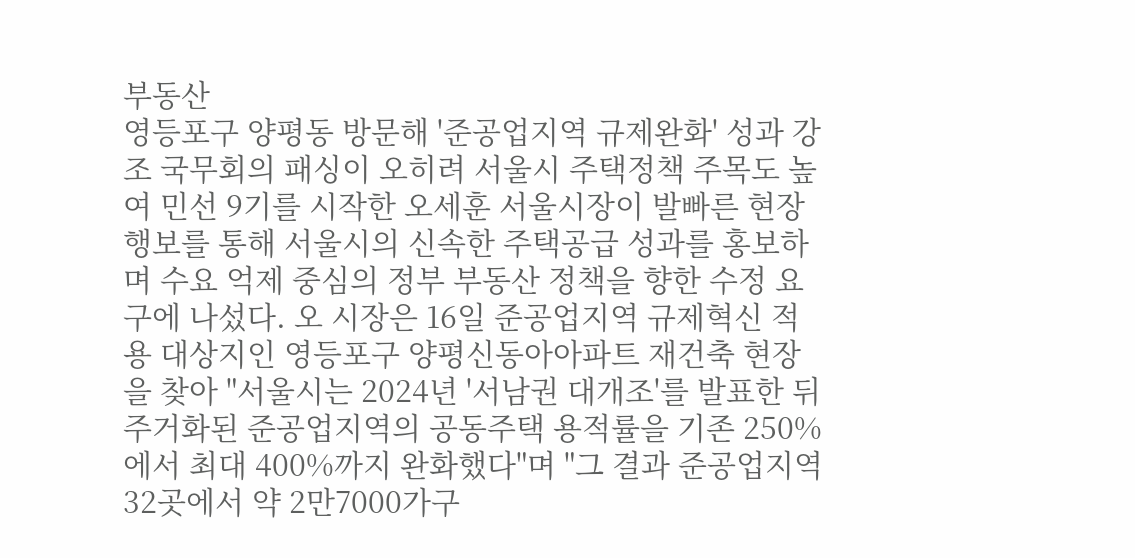부동산
영등포구 양평동 방문해 '준공업지역 규제완화' 성과 강조 국무회의 패싱이 오히려 서울시 주택정책 주목도 높여 민선 9기를 시작한 오세훈 서울시장이 발빠른 현장 행보를 통해 서울시의 신속한 주택공급 성과를 홍보하며 수요 억제 중심의 정부 부동산 정책을 향한 수정 요구에 나섰다. 오 시장은 16일 준공업지역 규제혁신 적용 대상지인 영등포구 양평신동아아파트 재건축 현장을 찾아 "서울시는 2024년 '서남권 대개조'를 발표한 뒤 주거화된 준공업지역의 공동주택 용적률을 기존 250%에서 최대 400%까지 완화했다"며 "그 결과 준공업지역 32곳에서 약 2만7000가구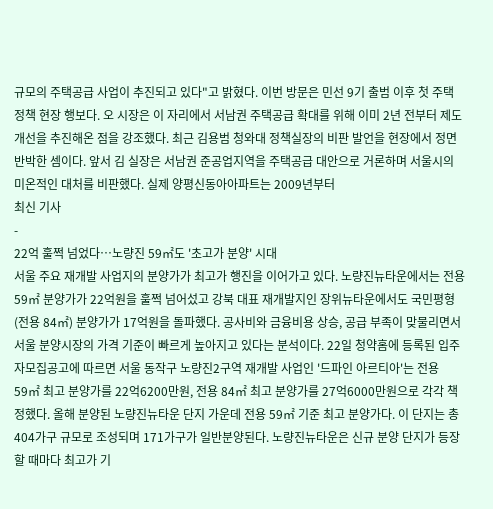규모의 주택공급 사업이 추진되고 있다"고 밝혔다. 이번 방문은 민선 9기 출범 이후 첫 주택 정책 현장 행보다. 오 시장은 이 자리에서 서남권 주택공급 확대를 위해 이미 2년 전부터 제도 개선을 추진해온 점을 강조했다. 최근 김용범 청와대 정책실장의 비판 발언을 현장에서 정면 반박한 셈이다. 앞서 김 실장은 서남권 준공업지역을 주택공급 대안으로 거론하며 서울시의 미온적인 대처를 비판했다. 실제 양평신동아아파트는 2009년부터
최신 기사
-
22억 훌쩍 넘었다…노량진 59㎡도 '초고가 분양' 시대
서울 주요 재개발 사업지의 분양가가 최고가 행진을 이어가고 있다. 노량진뉴타운에서는 전용 59㎡ 분양가가 22억원을 훌쩍 넘어섰고 강북 대표 재개발지인 장위뉴타운에서도 국민평형(전용 84㎡) 분양가가 17억원을 돌파했다. 공사비와 금융비용 상승, 공급 부족이 맞물리면서 서울 분양시장의 가격 기준이 빠르게 높아지고 있다는 분석이다. 22일 청약홈에 등록된 입주자모집공고에 따르면 서울 동작구 노량진2구역 재개발 사업인 '드파인 아르티아'는 전용 59㎡ 최고 분양가를 22억6200만원, 전용 84㎡ 최고 분양가를 27억6000만원으로 각각 책정했다. 올해 분양된 노량진뉴타운 단지 가운데 전용 59㎡ 기준 최고 분양가다. 이 단지는 총 404가구 규모로 조성되며 171가구가 일반분양된다. 노량진뉴타운은 신규 분양 단지가 등장할 때마다 최고가 기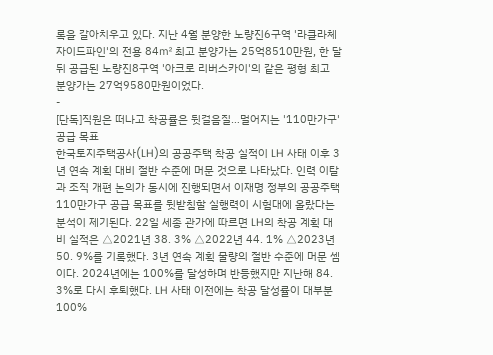록을 갈아치우고 있다. 지난 4월 분양한 노량진6구역 '라클라체 자이드파인'의 전용 84㎡ 최고 분양가는 25억8510만원, 한 달 뒤 공급된 노량진8구역 '아크로 리버스카이'의 같은 평형 최고 분양가는 27억9580만원이었다.
-
[단독]직원은 떠나고 착공률은 뒷걸음질…멀어지는 '110만가구' 공급 목표
한국토지주택공사(LH)의 공공주택 착공 실적이 LH 사태 이후 3년 연속 계획 대비 절반 수준에 머문 것으로 나타났다. 인력 이탈과 조직 개편 논의가 동시에 진행되면서 이재명 정부의 공공주택 110만가구 공급 목표를 뒷받침할 실행력이 시험대에 올랐다는 분석이 제기된다. 22일 세종 관가에 따르면 LH의 착공 계획 대비 실적은 △2021년 38. 3% △2022년 44. 1% △2023년 50. 9%를 기록했다. 3년 연속 계획 물량의 절반 수준에 머문 셈이다. 2024년에는 100%를 달성하며 반등했지만 지난해 84. 3%로 다시 후퇴했다. LH 사태 이전에는 착공 달성률이 대부분 100%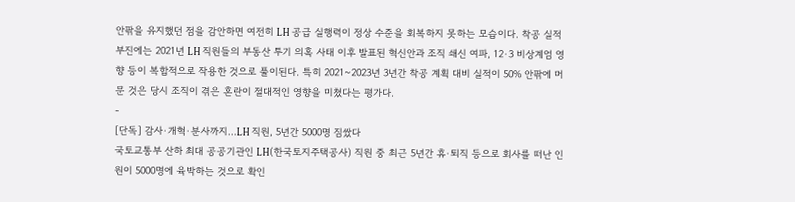안팎을 유지했던 점을 감안하면 여전히 LH 공급 실행력이 정상 수준을 회복하지 못하는 모습이다. 착공 실적 부진에는 2021년 LH 직원들의 부동산 투기 의혹 사태 이후 발표된 혁신안과 조직 쇄신 여파, 12·3 비상계엄 영향 등이 복합적으로 작용한 것으로 풀이된다. 특히 2021~2023년 3년간 착공 계획 대비 실적이 50% 안팎에 머문 것은 당시 조직이 겪은 혼란이 절대적인 영향을 미쳤다는 평가다.
-
[단독] 감사·개혁·분사까지…LH 직원, 5년간 5000명 짐쌌다
국토교통부 산하 최대 공공기관인 LH(한국토지주택공사) 직원 중 최근 5년간 휴·퇴직 등으로 회사를 떠난 인원이 5000명에 육박하는 것으로 확인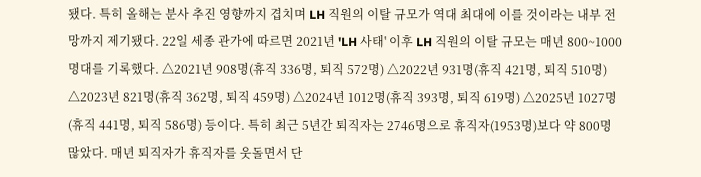됐다. 특히 올해는 분사 추진 영향까지 겹치며 LH 직원의 이탈 규모가 역대 최대에 이를 것이라는 내부 전망까지 제기됐다. 22일 세종 관가에 따르면 2021년 'LH 사태' 이후 LH 직원의 이탈 규모는 매년 800~1000명대를 기록했다. △2021년 908명(휴직 336명, 퇴직 572명) △2022년 931명(휴직 421명, 퇴직 510명) △2023년 821명(휴직 362명, 퇴직 459명) △2024년 1012명(휴직 393명, 퇴직 619명) △2025년 1027명(휴직 441명, 퇴직 586명) 등이다. 특히 최근 5년간 퇴직자는 2746명으로 휴직자(1953명)보다 약 800명 많았다. 매년 퇴직자가 휴직자를 웃돌면서 단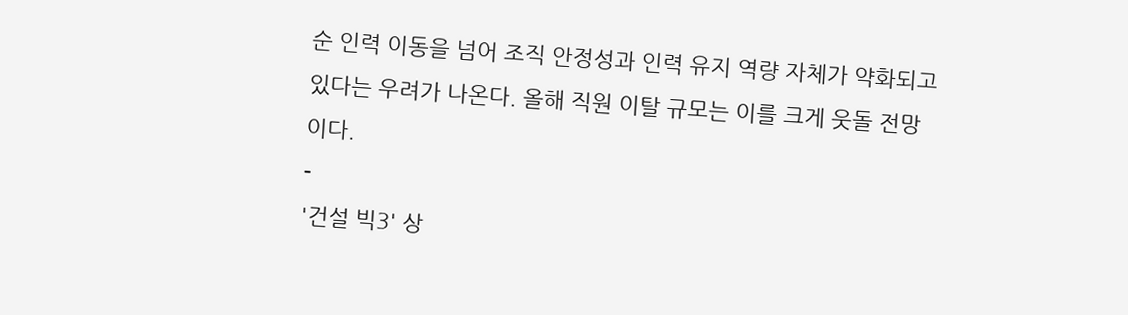순 인력 이동을 넘어 조직 안정성과 인력 유지 역량 자체가 약화되고 있다는 우려가 나온다. 올해 직원 이탈 규모는 이를 크게 웃돌 전망이다.
-
'건설 빅3' 상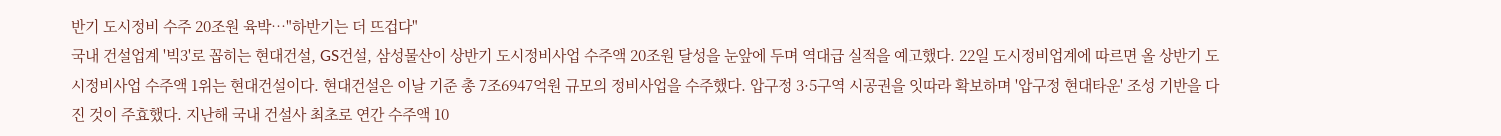반기 도시정비 수주 20조원 육박…"하반기는 더 뜨겁다"
국내 건설업계 '빅3'로 꼽히는 현대건설, GS건설, 삼성물산이 상반기 도시정비사업 수주액 20조원 달성을 눈앞에 두며 역대급 실적을 예고했다. 22일 도시정비업계에 따르면 올 상반기 도시정비사업 수주액 1위는 현대건설이다. 현대건설은 이날 기준 총 7조6947억원 규모의 정비사업을 수주했다. 압구정 3·5구역 시공권을 잇따라 확보하며 '압구정 현대타운' 조성 기반을 다진 것이 주효했다. 지난해 국내 건설사 최초로 연간 수주액 10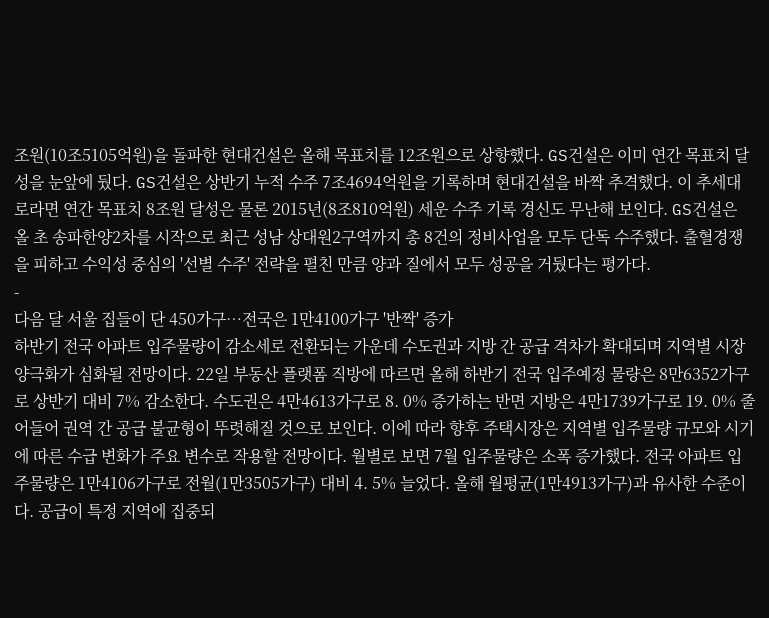조원(10조5105억원)을 돌파한 현대건설은 올해 목표치를 12조원으로 상향했다. GS건설은 이미 연간 목표치 달성을 눈앞에 뒀다. GS건설은 상반기 누적 수주 7조4694억원을 기록하며 현대건설을 바짝 추격했다. 이 추세대로라면 연간 목표치 8조원 달성은 물론 2015년(8조810억원) 세운 수주 기록 경신도 무난해 보인다. GS건설은 올 초 송파한양2차를 시작으로 최근 성남 상대원2구역까지 총 8건의 정비사업을 모두 단독 수주했다. 출혈경쟁을 피하고 수익성 중심의 '선별 수주' 전략을 펼친 만큼 양과 질에서 모두 성공을 거뒀다는 평가다.
-
다음 달 서울 집들이 단 450가구…전국은 1만4100가구 '반짝' 증가
하반기 전국 아파트 입주물량이 감소세로 전환되는 가운데 수도권과 지방 간 공급 격차가 확대되며 지역별 시장 양극화가 심화될 전망이다. 22일 부동산 플랫폼 직방에 따르면 올해 하반기 전국 입주예정 물량은 8만6352가구로 상반기 대비 7% 감소한다. 수도권은 4만4613가구로 8. 0% 증가하는 반면 지방은 4만1739가구로 19. 0% 줄어들어 권역 간 공급 불균형이 뚜렷해질 것으로 보인다. 이에 따라 향후 주택시장은 지역별 입주물량 규모와 시기에 따른 수급 변화가 주요 변수로 작용할 전망이다. 월별로 보면 7월 입주물량은 소폭 증가했다. 전국 아파트 입주물량은 1만4106가구로 전월(1만3505가구) 대비 4. 5% 늘었다. 올해 월평균(1만4913가구)과 유사한 수준이다. 공급이 특정 지역에 집중되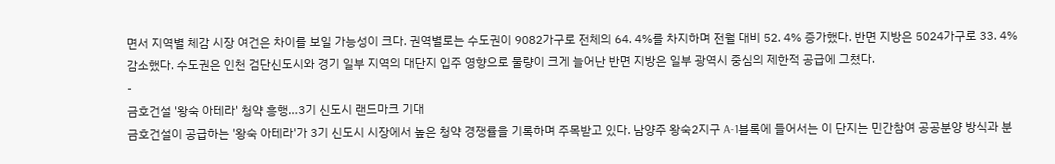면서 지역별 체감 시장 여건은 차이를 보일 가능성이 크다. 권역별로는 수도권이 9082가구로 전체의 64. 4%를 차지하며 전월 대비 52. 4% 증가했다. 반면 지방은 5024가구로 33. 4% 감소했다. 수도권은 인천 검단신도시와 경기 일부 지역의 대단지 입주 영향으로 물량이 크게 늘어난 반면 지방은 일부 광역시 중심의 제한적 공급에 그쳤다.
-
금호건설 '왕숙 아테라' 청약 흥행…3기 신도시 랜드마크 기대
금호건설이 공급하는 '왕숙 아테라'가 3기 신도시 시장에서 높은 청약 경쟁률을 기록하며 주목받고 있다. 남양주 왕숙2지구 A-1블록에 들어서는 이 단지는 민간참여 공공분양 방식과 분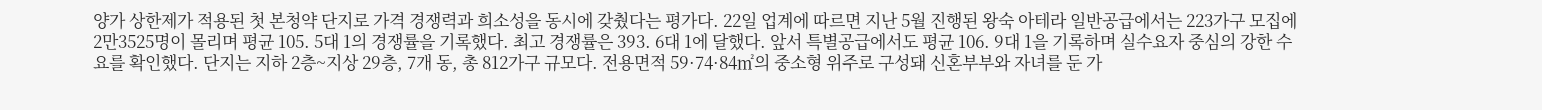양가 상한제가 적용된 첫 본청약 단지로 가격 경쟁력과 희소성을 동시에 갖췄다는 평가다. 22일 업계에 따르면 지난 5월 진행된 왕숙 아테라 일반공급에서는 223가구 모집에 2만3525명이 몰리며 평균 105. 5대 1의 경쟁률을 기록했다. 최고 경쟁률은 393. 6대 1에 달했다. 앞서 특별공급에서도 평균 106. 9대 1을 기록하며 실수요자 중심의 강한 수요를 확인했다. 단지는 지하 2층~지상 29층, 7개 동, 총 812가구 규모다. 전용면적 59·74·84㎡의 중소형 위주로 구성돼 신혼부부와 자녀를 둔 가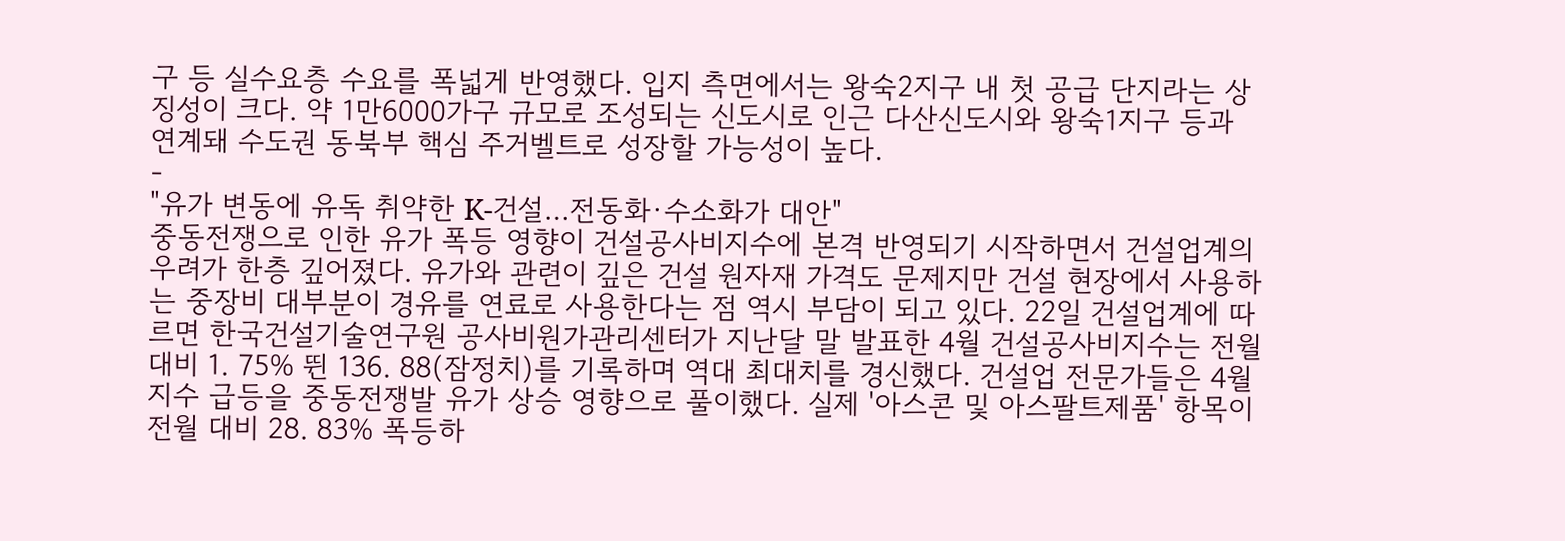구 등 실수요층 수요를 폭넓게 반영했다. 입지 측면에서는 왕숙2지구 내 첫 공급 단지라는 상징성이 크다. 약 1만6000가구 규모로 조성되는 신도시로 인근 다산신도시와 왕숙1지구 등과 연계돼 수도권 동북부 핵심 주거벨트로 성장할 가능성이 높다.
-
"유가 변동에 유독 취약한 K-건설…전동화·수소화가 대안"
중동전쟁으로 인한 유가 폭등 영향이 건설공사비지수에 본격 반영되기 시작하면서 건설업계의 우려가 한층 깊어졌다. 유가와 관련이 깊은 건설 원자재 가격도 문제지만 건설 현장에서 사용하는 중장비 대부분이 경유를 연료로 사용한다는 점 역시 부담이 되고 있다. 22일 건설업계에 따르면 한국건설기술연구원 공사비원가관리센터가 지난달 말 발표한 4월 건설공사비지수는 전월 대비 1. 75% 뛴 136. 88(잠정치)를 기록하며 역대 최대치를 경신했다. 건설업 전문가들은 4월 지수 급등을 중동전쟁발 유가 상승 영향으로 풀이했다. 실제 '아스콘 및 아스팔트제품' 항목이 전월 대비 28. 83% 폭등하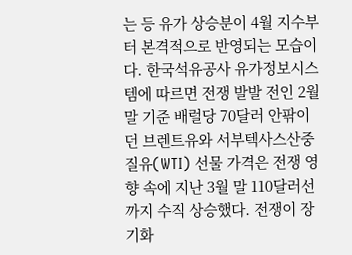는 등 유가 상승분이 4월 지수부터 본격적으로 반영되는 모습이다. 한국석유공사 유가정보시스템에 따르면 전쟁 발발 전인 2월 말 기준 배럴당 70달러 안팎이던 브렌트유와 서부텍사스산중질유(WTI) 선물 가격은 전쟁 영향 속에 지난 3월 말 110달러선까지 수직 상승했다. 전쟁이 장기화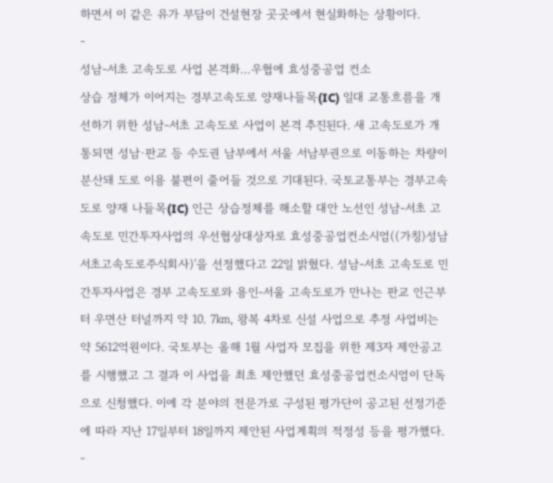하면서 이 같은 유가 부담이 건설현장 곳곳에서 현실화하는 상황이다.
-
성남-서초 고속도로 사업 본격화…우협에 효성중공업 컨소
상습 정체가 이어지는 경부고속도로 양재나들목(IC) 일대 교통흐름을 개선하기 위한 성남-서초 고속도로 사업이 본격 추진된다. 새 고속도로가 개통되면 성남·판교 등 수도권 남부에서 서울 서남부권으로 이동하는 차량이 분산돼 도로 이용 불편이 줄어들 것으로 기대된다. 국토교통부는 경부고속도로 양재 나들목(IC) 인근 상습정체를 해소할 대안 노선인 성남-서초 고속도로 민간투자사업의 우선협상대상자로 효성중공업컨소시엄((가칭)성남서초고속도로주식회사)'을 선정했다고 22일 밝혔다. 성남-서초 고속도로 민간투자사업은 경부 고속도로와 용인-서울 고속도로가 만나는 판교 인근부터 우면산 터널까지 약 10. 7㎞, 왕복 4차로 신설 사업으로 추정 사업비는 약 5612억원이다. 국토부는 올해 1월 사업자 모집을 위한 제3자 제안공고를 시행했고 그 결과 이 사업을 최초 제안했던 효성중공업컨소시엄이 단독으로 신청했다. 이에 각 분야의 전문가로 구성된 평가단이 공고된 선정기준에 따라 지난 17일부터 18일까지 제안된 사업계획의 적정성 등을 평가했다.
-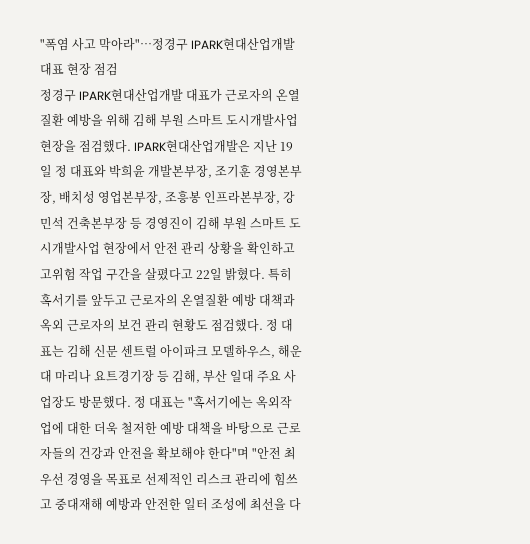"폭염 사고 막아라"…정경구 IPARK현대산업개발 대표 현장 점검
정경구 IPARK현대산업개발 대표가 근로자의 온열질환 예방을 위해 김해 부원 스마트 도시개발사업 현장을 점검했다. IPARK현대산업개발은 지난 19일 정 대표와 박희윤 개발본부장, 조기훈 경영본부장, 배치성 영업본부장, 조흥봉 인프라본부장, 강민석 건축본부장 등 경영진이 김해 부원 스마트 도시개발사업 현장에서 안전 관리 상황을 확인하고 고위험 작업 구간을 살폈다고 22일 밝혔다. 특히 혹서기를 앞두고 근로자의 온열질환 예방 대책과 옥외 근로자의 보건 관리 현황도 점검했다. 정 대표는 김해 신문 센트럴 아이파크 모델하우스, 해운대 마리나 요트경기장 등 김해, 부산 일대 주요 사업장도 방문했다. 정 대표는 "혹서기에는 옥외작업에 대한 더욱 철저한 예방 대책을 바탕으로 근로자들의 건강과 안전을 확보해야 한다"며 "안전 최우선 경영을 목표로 선제적인 리스크 관리에 힘쓰고 중대재해 예방과 안전한 일터 조성에 최선을 다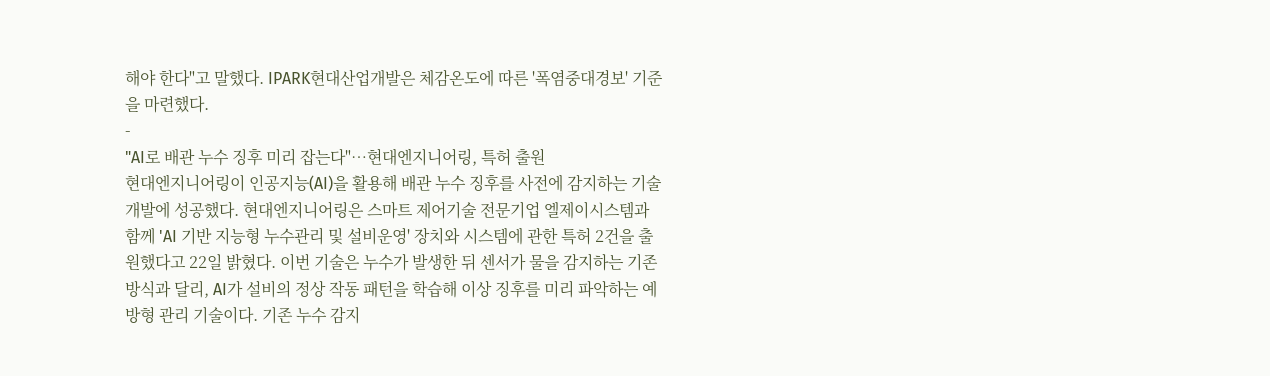해야 한다"고 말했다. IPARK현대산업개발은 체감온도에 따른 '폭염중대경보' 기준을 마련했다.
-
"AI로 배관 누수 징후 미리 잡는다"…현대엔지니어링, 특허 출원
현대엔지니어링이 인공지능(AI)을 활용해 배관 누수 징후를 사전에 감지하는 기술 개발에 성공했다. 현대엔지니어링은 스마트 제어기술 전문기업 엘제이시스템과 함께 'AI 기반 지능형 누수관리 및 설비운영' 장치와 시스템에 관한 특허 2건을 출원했다고 22일 밝혔다. 이번 기술은 누수가 발생한 뒤 센서가 물을 감지하는 기존 방식과 달리, AI가 설비의 정상 작동 패턴을 학습해 이상 징후를 미리 파악하는 예방형 관리 기술이다. 기존 누수 감지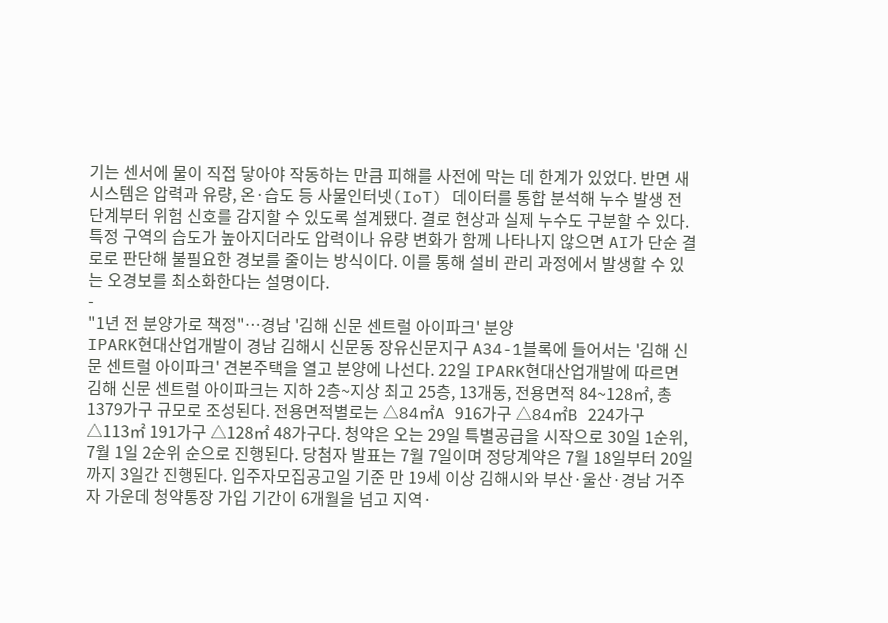기는 센서에 물이 직접 닿아야 작동하는 만큼 피해를 사전에 막는 데 한계가 있었다. 반면 새 시스템은 압력과 유량, 온·습도 등 사물인터넷(IoT) 데이터를 통합 분석해 누수 발생 전 단계부터 위험 신호를 감지할 수 있도록 설계됐다. 결로 현상과 실제 누수도 구분할 수 있다. 특정 구역의 습도가 높아지더라도 압력이나 유량 변화가 함께 나타나지 않으면 AI가 단순 결로로 판단해 불필요한 경보를 줄이는 방식이다. 이를 통해 설비 관리 과정에서 발생할 수 있는 오경보를 최소화한다는 설명이다.
-
"1년 전 분양가로 책정"…경남 '김해 신문 센트럴 아이파크' 분양
IPARK현대산업개발이 경남 김해시 신문동 장유신문지구 A34-1블록에 들어서는 '김해 신문 센트럴 아이파크' 견본주택을 열고 분양에 나선다. 22일 IPARK현대산업개발에 따르면 김해 신문 센트럴 아이파크는 지하 2층~지상 최고 25층, 13개동, 전용면적 84~128㎡, 총 1379가구 규모로 조성된다. 전용면적별로는 △84㎡A 916가구 △84㎡B 224가구 △113㎡ 191가구 △128㎡ 48가구다. 청약은 오는 29일 특별공급을 시작으로 30일 1순위, 7월 1일 2순위 순으로 진행된다. 당첨자 발표는 7월 7일이며 정당계약은 7월 18일부터 20일까지 3일간 진행된다. 입주자모집공고일 기준 만 19세 이상 김해시와 부산·울산·경남 거주자 가운데 청약통장 가입 기간이 6개월을 넘고 지역·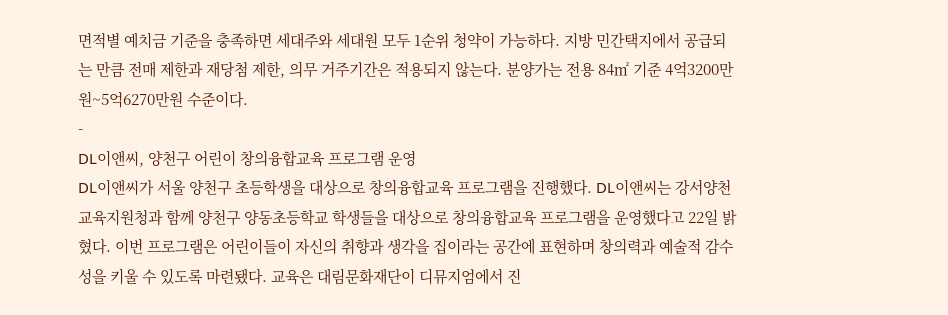면적별 예치금 기준을 충족하면 세대주와 세대원 모두 1순위 청약이 가능하다. 지방 민간택지에서 공급되는 만큼 전매 제한과 재당첨 제한, 의무 거주기간은 적용되지 않는다. 분양가는 전용 84㎡ 기준 4억3200만원~5억6270만원 수준이다.
-
DL이앤씨, 양천구 어린이 창의융합교육 프로그램 운영
DL이앤씨가 서울 양천구 초등학생을 대상으로 창의융합교육 프로그램을 진행했다. DL이앤씨는 강서양천교육지원청과 함께 양천구 양동초등학교 학생들을 대상으로 창의융합교육 프로그램을 운영했다고 22일 밝혔다. 이번 프로그램은 어린이들이 자신의 취향과 생각을 집이라는 공간에 표현하며 창의력과 예술적 감수성을 키울 수 있도록 마련됐다. 교육은 대림문화재단이 디뮤지엄에서 진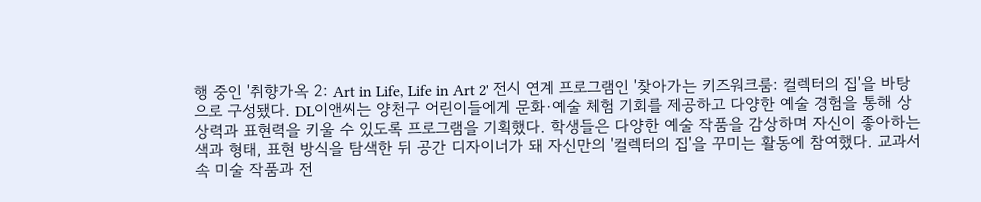행 중인 '취향가옥 2: Art in Life, Life in Art 2' 전시 연계 프로그램인 '찾아가는 키즈워크룸: 컬렉터의 집'을 바탕으로 구성됐다. DL이앤씨는 양천구 어린이들에게 문화·예술 체험 기회를 제공하고 다양한 예술 경험을 통해 상상력과 표현력을 키울 수 있도록 프로그램을 기획했다. 학생들은 다양한 예술 작품을 감상하며 자신이 좋아하는 색과 형태, 표현 방식을 탐색한 뒤 공간 디자이너가 돼 자신만의 '컬렉터의 집'을 꾸미는 활동에 참여했다. 교과서 속 미술 작품과 전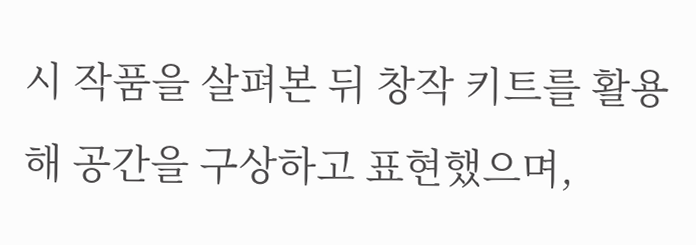시 작품을 살펴본 뒤 창작 키트를 활용해 공간을 구상하고 표현했으며,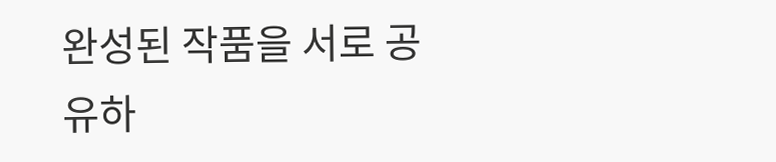완성된 작품을 서로 공유하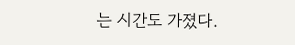는 시간도 가졌다.